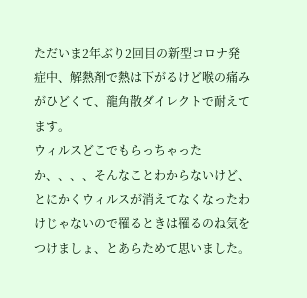ただいま2年ぶり2回目の新型コロナ発症中、解熱剤で熱は下がるけど喉の痛みがひどくて、龍角散ダイレクトで耐えてます。
ウィルスどこでもらっちゃったか、、、、そんなことわからないけど、とにかくウィルスが消えてなくなったわけじゃないので罹るときは罹るのね気をつけましょ、とあらためて思いました。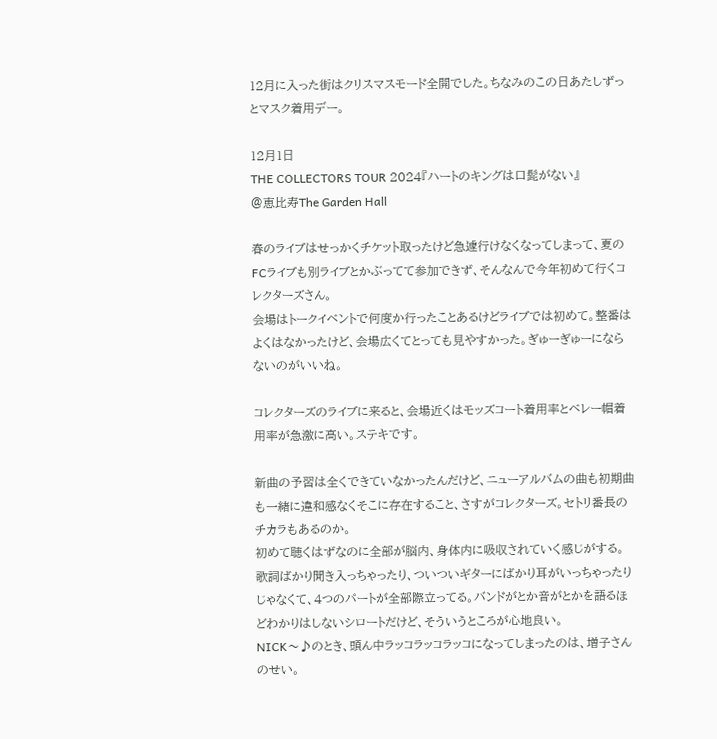12月に入った街はクリスマスモード全開でした。ちなみのこの日あたしずっとマスク着用デー。

12月1日
THE COLLECTORS TOUR 2024『ハートのキングは口髭がない』
@恵比寿The Garden Hall

春のライブはせっかくチケット取ったけど急遽行けなくなってしまって、夏のFCライブも別ライブとかぶってて参加できず、そんなんで今年初めて行くコレクターズさん。
会場はトークイベントで何度か行ったことあるけどライブでは初めて。整番はよくはなかったけど、会場広くてとっても見やすかった。ぎゅーぎゅーにならないのがいいね。

コレクターズのライブに来ると、会場近くはモッズコート着用率とベレー帽着用率が急激に高い。ステキです。

新曲の予習は全くできていなかったんだけど、ニューアルバムの曲も初期曲も一緒に違和感なくそこに存在すること、さすがコレクターズ。セトリ番長のチカラもあるのか。
初めて聴くはずなのに全部が脳内、身体内に吸収されていく感じがする。
歌詞ばかり聞き入っちゃったり、ついついギターにばかり耳がいっちゃったりじゃなくて、4つのパートが全部際立ってる。バンドがとか音がとかを語るほどわかりはしないシロートだけど、そういうところが心地良い。
NICK〜♪のとき、頭ん中ラッコラッコラッコになってしまったのは、増子さんのせい。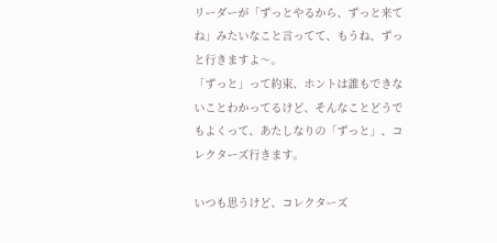リーダーが「ずっとやるから、ずっと来てね」みたいなこと言ってて、もうね、ずっと行きますよ〜。
「ずっと」って約束、ホントは誰もできないことわかってるけど、そんなことどうでもよくって、あたしなりの「ずっと」、コレクターズ行きます。

いつも思うけど、コレクターズ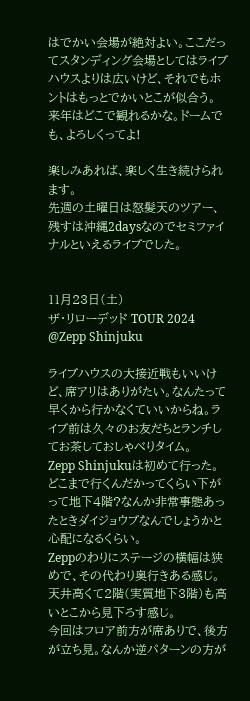はでかい会場が絶対よい。ここだってスタンディング会場としてはライブハウスよりは広いけど、それでもホントはもっとでかいとこが似合う。
来年はどこで観れるかな。ドームでも、よろしくってよ!

楽しみあれば、楽しく生き続けられます。
先週の土曜日は怒髪天のツアー、残すは沖縄2daysなのでセミファイナルといえるライブでした。


11月23日(土)
ザ・リローデッド TOUR 2024
@Zepp Shinjuku

ライブハウスの大接近戦もいいけど、席アリはありがたい。なんたって早くから行かなくていいからね。ライブ前は久々のお友だちとランチしてお茶しておしゃべりタイム。
Zepp Shinjukuは初めて行った。どこまで行くんだかってくらい下がって地下4階?なんか非常事態あったときダイジョウブなんでしょうかと心配になるくらい。
Zeppのわりにステージの横幅は狭めで、その代わり奥行きある感じ。天井高くて2階(実質地下3階)も高いとこから見下ろす感じ。
今回はフロア前方が席ありで、後方が立ち見。なんか逆パターンの方が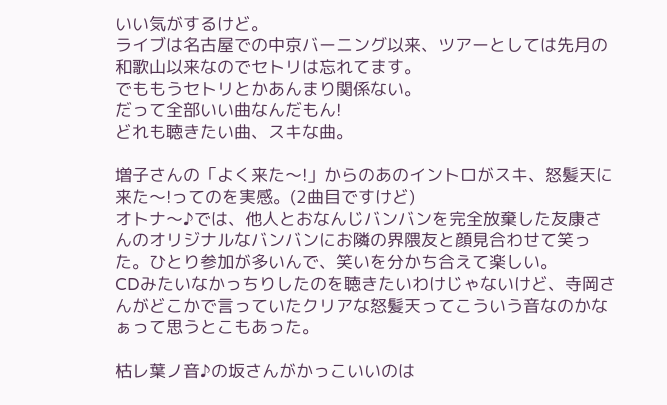いい気がするけど。
ライブは名古屋での中京バーニング以来、ツアーとしては先月の和歌山以来なのでセトリは忘れてます。
でももうセトリとかあんまり関係ない。
だって全部いい曲なんだもん!
どれも聴きたい曲、スキな曲。

増子さんの「よく来た〜!」からのあのイントロがスキ、怒髪天に来た〜!ってのを実感。(2曲目ですけど)
オトナ〜♪では、他人とおなんじバンバンを完全放棄した友康さんのオリジナルなバンバンにお隣の界隈友と顔見合わせて笑った。ひとり参加が多いんで、笑いを分かち合えて楽しい。
CDみたいなかっちりしたのを聴きたいわけじゃないけど、寺岡さんがどこかで言っていたクリアな怒髪天ってこういう音なのかなぁって思うとこもあった。

枯レ葉ノ音♪の坂さんがかっこいいのは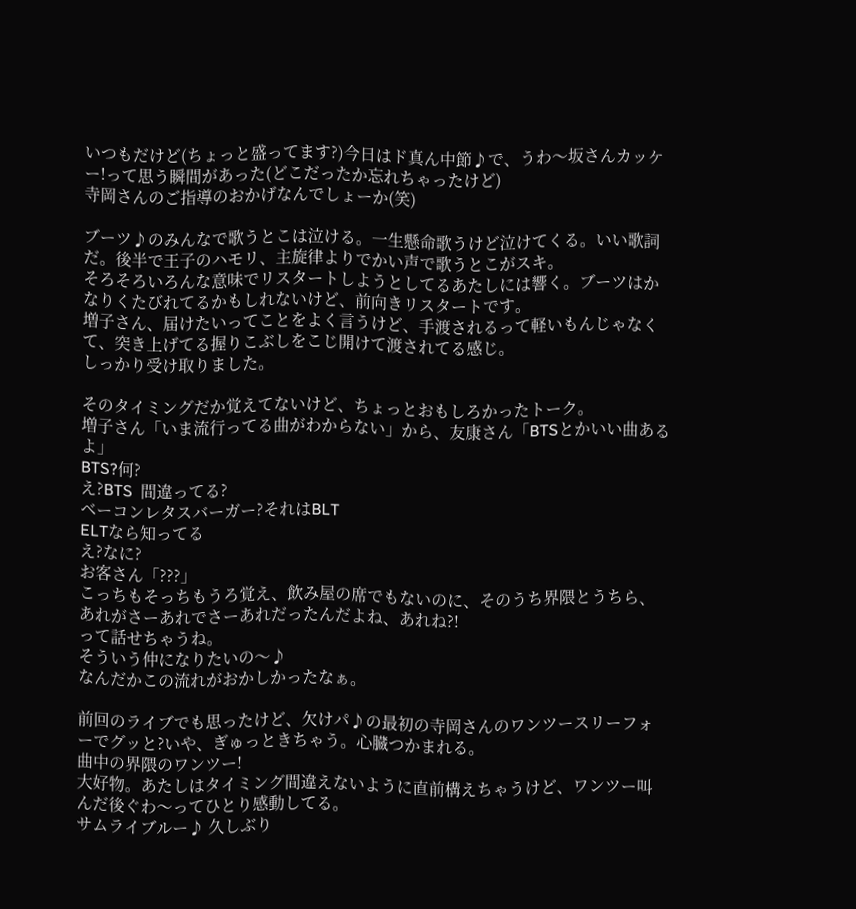いつもだけど(ちょっと盛ってます?)今日はド真ん中節♪で、うわ〜坂さんカッケー!って思う瞬間があった(どこだったか忘れちゃったけど)
寺岡さんのご指導のおかげなんでしょーか(笑)

ブーツ♪のみんなで歌うとこは泣ける。一生懸命歌うけど泣けてくる。いい歌詞だ。後半で王子のハモリ、主旋律よりでかい声で歌うとこがスキ。
そろそろいろんな意味でリスタートしようとしてるあたしには響く。ブーツはかなりくたびれてるかもしれないけど、前向きリスタートです。
増子さん、届けたいってことをよく言うけど、手渡されるって軽いもんじゃなくて、突き上げてる握りこぶしをこじ開けて渡されてる感じ。
しっかり受け取りました。

そのタイミングだか覚えてないけど、ちょっとおもしろかったトーク。
増子さん「いま流行ってる曲がわからない」から、友康さん「BTSとかいい曲あるよ」
BTS?何?
え?BTS  間違ってる?
ベーコンレタスバーガー?それはBLT
ELTなら知ってる
え?なに?
お客さん「???」
こっちもそっちもうろ覚え、飲み屋の席でもないのに、そのうち界隈とうちら、あれがさーあれでさーあれだったんだよね、あれね?!
って話せちゃうね。
そういう仲になりたいの〜♪
なんだかこの流れがおかしかったなぁ。

前回のライブでも思ったけど、欠けパ♪の最初の寺岡さんのワンツースリーフォーでグッと?いや、ぎゅっときちゃう。心臓つかまれる。
曲中の界隈のワンツー!
大好物。あたしはタイミング間違えないように直前構えちゃうけど、ワンツー叫んだ後ぐわ〜ってひとり感動してる。
サムライブルー♪ 久しぶり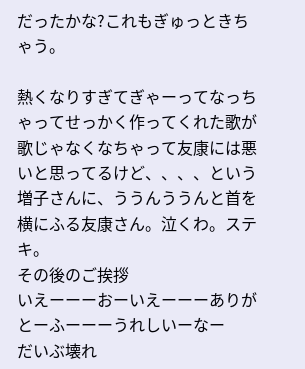だったかな?これもぎゅっときちゃう。

熱くなりすぎてぎゃーってなっちゃってせっかく作ってくれた歌が歌じゃなくなちゃって友康には悪いと思ってるけど、、、、という増子さんに、ううんううんと首を横にふる友康さん。泣くわ。ステキ。
その後のご挨拶
いえーーーおーいえーーーありがとーふーーーうれしいーなー
だいぶ壊れ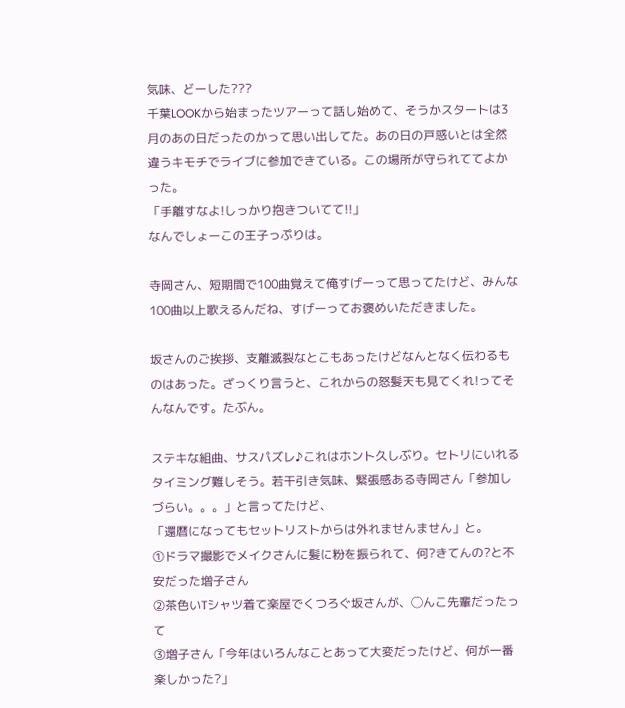気味、どーした???
千葉LOOKから始まったツアーって話し始めて、そうかスタートは3月のあの日だったのかって思い出してた。あの日の戸惑いとは全然違うキモチでライブに参加できている。この場所が守られててよかった。
「手離すなよ!しっかり抱きついてて!!」
なんでしょーこの王子っぷりは。

寺岡さん、短期間で100曲覚えて俺すげーって思ってたけど、みんな100曲以上歌えるんだね、すげーってお褒めいただきました。

坂さんのご挨拶、支離滅裂なとこもあったけどなんとなく伝わるものはあった。ざっくり言うと、これからの怒髪天も見てくれ!ってそんなんです。たぶん。

ステキな組曲、サスパズレ♪これはホント久しぶり。セトリにいれるタイミング難しそう。若干引き気味、緊張感ある寺岡さん「参加しづらい。。。」と言ってたけど、
「還暦になってもセットリストからは外れませんません」と。
①ドラマ撮影でメイクさんに髪に粉を振られて、何?きてんの?と不安だった増子さん
②茶色いTシャツ着て楽屋でくつろぐ坂さんが、◯んこ先輩だったって
③増子さん「今年はいろんなことあって大変だったけど、何が一番楽しかった?」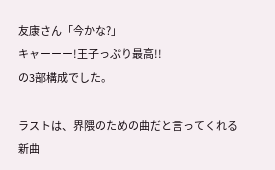友康さん「今かな?」
キャーーー!王子っぷり最高!!
の3部構成でした。

ラストは、界隈のための曲だと言ってくれる新曲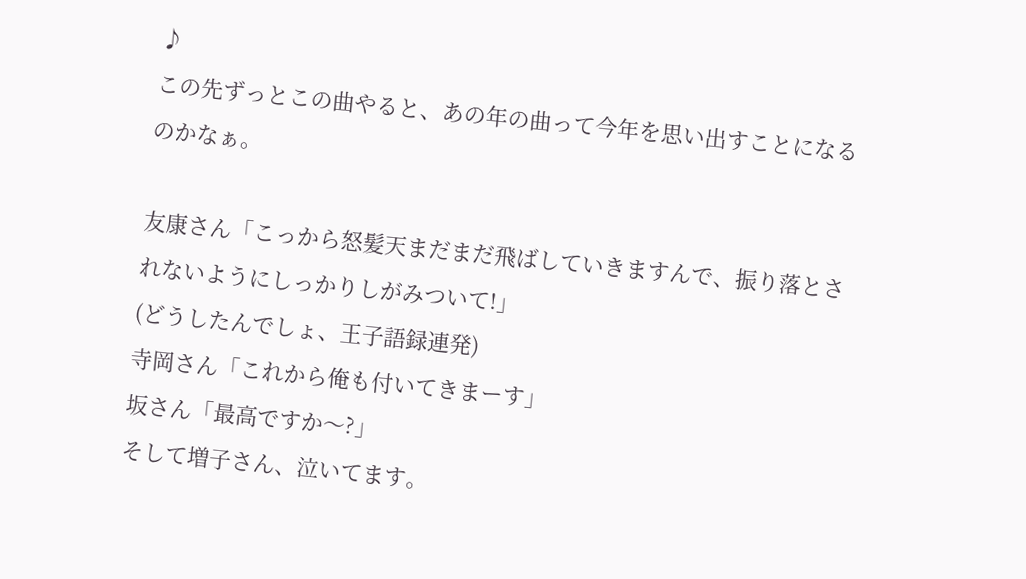♪
この先ずっとこの曲やると、あの年の曲って今年を思い出すことになるのかなぁ。

友康さん「こっから怒髪天まだまだ飛ばしていきますんで、振り落とされないようにしっかりしがみついて!」
(どうしたんでしょ、王子語録連発)
寺岡さん「これから俺も付いてきまーす」
坂さん「最高ですか〜?」
そして増子さん、泣いてます。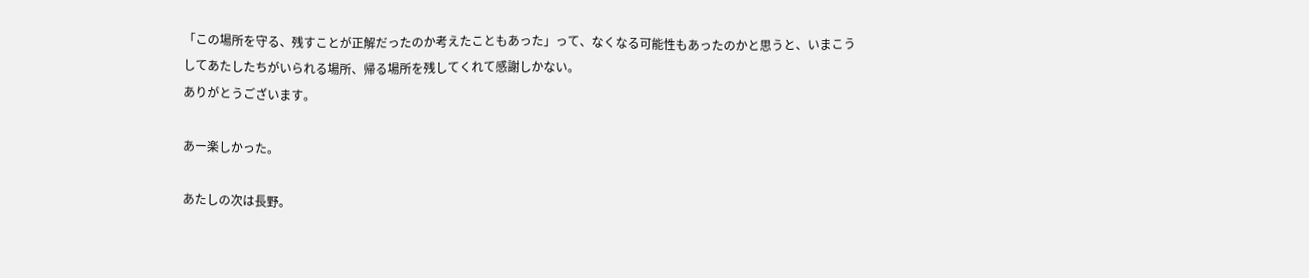「この場所を守る、残すことが正解だったのか考えたこともあった」って、なくなる可能性もあったのかと思うと、いまこうしてあたしたちがいられる場所、帰る場所を残してくれて感謝しかない。
ありがとうございます。

あー楽しかった。

あたしの次は長野。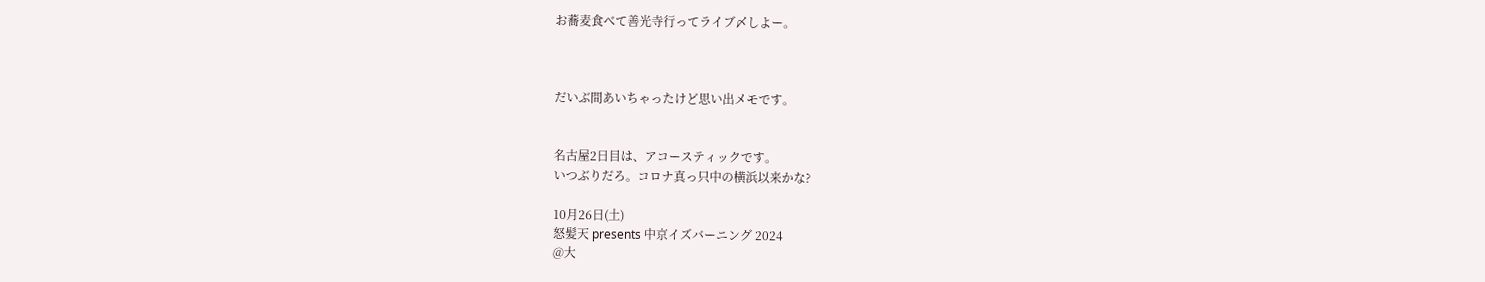お蕎麦食べて善光寺行ってライブ〆しよー。



だいぶ間あいちゃったけど思い出メモです。


名古屋2日目は、アコースティックです。
いつぶりだろ。コロナ真っ只中の横浜以来かな?

10月26日(土)
怒髪天 presents 中京イズバーニング 2024
@大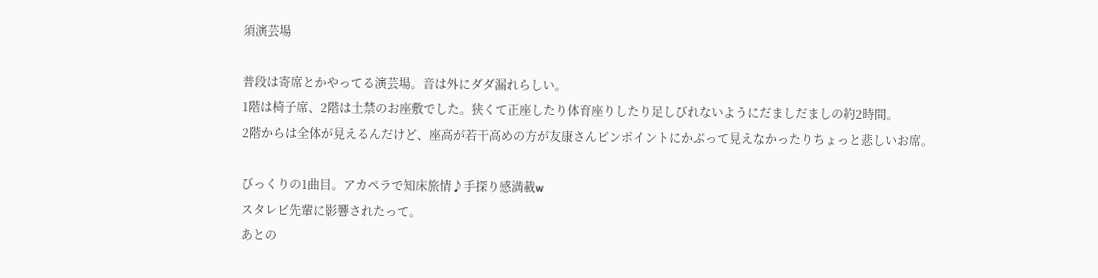須演芸場

普段は寄席とかやってる演芸場。音は外にダダ漏れらしい。
1階は椅子席、2階は土禁のお座敷でした。狭くて正座したり体育座りしたり足しびれないようにだましだましの約2時間。
2階からは全体が見えるんだけど、座高が若干高めの方が友康さんピンポイントにかぶって見えなかったりちょっと悲しいお席。

びっくりの1曲目。アカペラで知床旅情♪手探り感満載w
スタレビ先輩に影響されたって。
あとの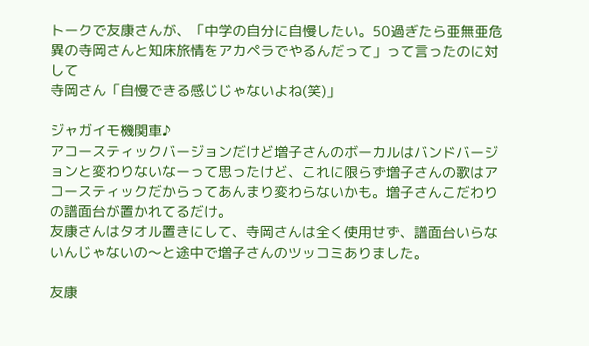トークで友康さんが、「中学の自分に自慢したい。50過ぎたら亜無亜危異の寺岡さんと知床旅情をアカペラでやるんだって」って言ったのに対して
寺岡さん「自慢できる感じじゃないよね(笑)」

ジャガイモ機関車♪
アコースティックバージョンだけど増子さんのボーカルはバンドバージョンと変わりないなーって思ったけど、これに限らず増子さんの歌はアコースティックだからってあんまり変わらないかも。増子さんこだわりの譜面台が置かれてるだけ。
友康さんはタオル置きにして、寺岡さんは全く使用せず、譜面台いらないんじゃないの〜と途中で増子さんのツッコミありました。

友康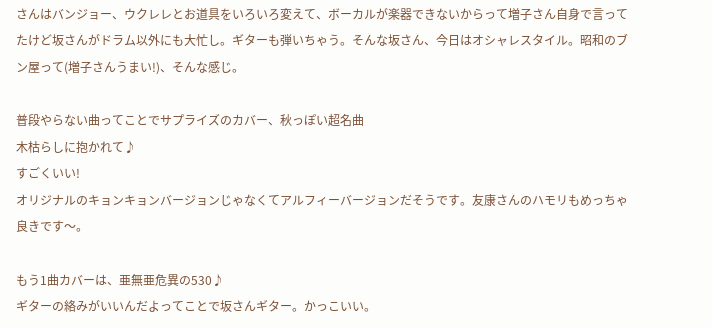さんはバンジョー、ウクレレとお道具をいろいろ変えて、ボーカルが楽器できないからって増子さん自身で言ってたけど坂さんがドラム以外にも大忙し。ギターも弾いちゃう。そんな坂さん、今日はオシャレスタイル。昭和のブン屋って(増子さんうまい!)、そんな感じ。

普段やらない曲ってことでサプライズのカバー、秋っぽい超名曲
木枯らしに抱かれて♪
すごくいい!
オリジナルのキョンキョンバージョンじゃなくてアルフィーバージョンだそうです。友康さんのハモリもめっちゃ良きです〜。

もう1曲カバーは、亜無亜危異の530♪
ギターの絡みがいいんだよってことで坂さんギター。かっこいい。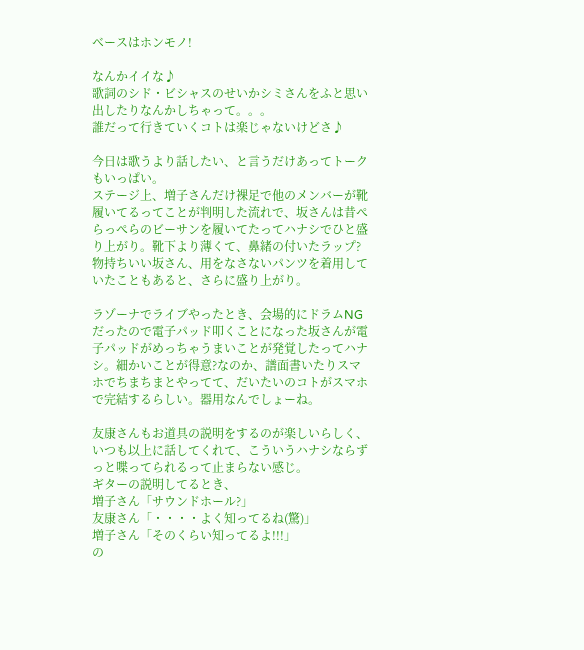ベースはホンモノ!

なんかイイな♪
歌詞のシド・ビシャスのせいかシミさんをふと思い出したりなんかしちゃって。。。
誰だって行きていくコトは楽じゃないけどさ♪

今日は歌うより話したい、と言うだけあってトークもいっぱい。
ステージ上、増子さんだけ裸足で他のメンバーが靴履いてるってことが判明した流れで、坂さんは昔ぺらっぺらのビーサンを履いてたってハナシでひと盛り上がり。靴下より薄くて、鼻緒の付いたラップ?
物持ちいい坂さん、用をなさないパンツを着用していたこともあると、さらに盛り上がり。

ラゾーナでライブやったとき、会場的にドラムNGだったので電子パッド叩くことになった坂さんが電子パッドがめっちゃうまいことが発覚したってハナシ。細かいことが得意?なのか、譜面書いたりスマホでちまちまとやってて、だいたいのコトがスマホで完結するらしい。器用なんでしょーね。

友康さんもお道具の説明をするのが楽しいらしく、いつも以上に話してくれて、こういうハナシならずっと喋ってられるって止まらない感じ。
ギターの説明してるとき、
増子さん「サウンドホール?」
友康さん「・・・・よく知ってるね(驚)」
増子さん「そのくらい知ってるよ!!!」
の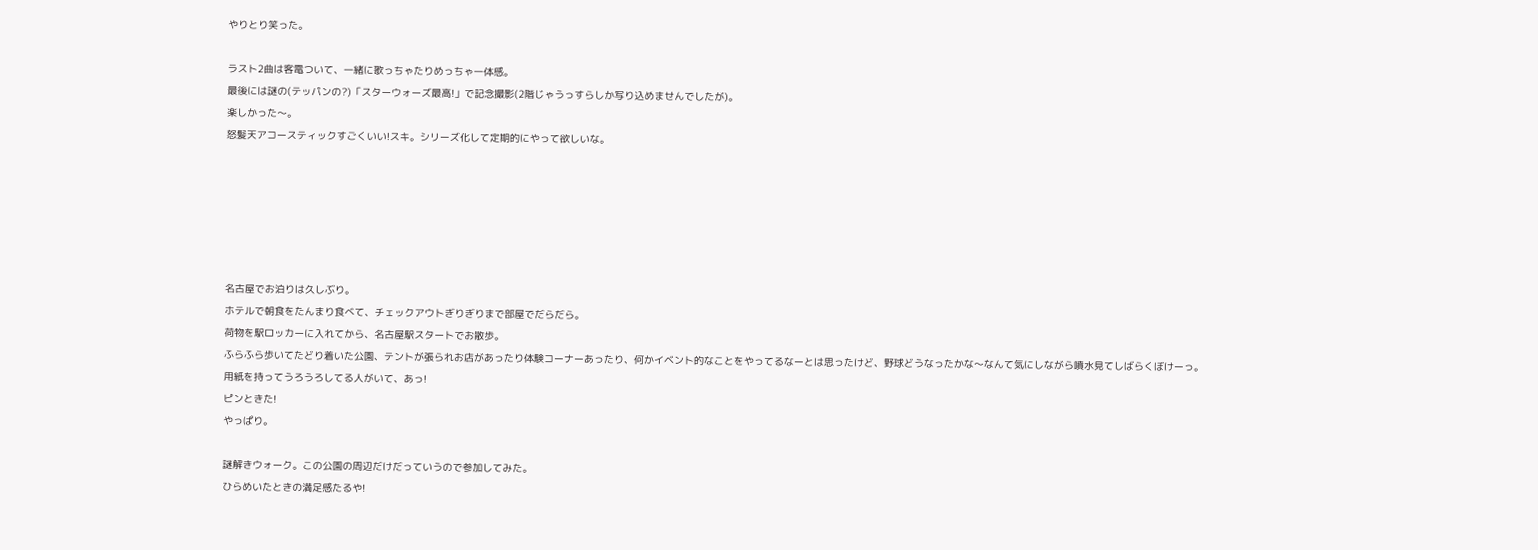やりとり笑った。

ラスト2曲は客電ついて、一緒に歌っちゃたりめっちゃ一体感。
最後には謎の(テッパンの?)「スターウォーズ最高!」で記念撮影(2階じゃうっすらしか写り込めませんでしたが)。
楽しかった〜。
怒髪天アコースティックすごくいい!スキ。シリーズ化して定期的にやって欲しいな。






名古屋でお泊りは久しぶり。
ホテルで朝食をたんまり食べて、チェックアウトぎりぎりまで部屋でだらだら。
荷物を駅ロッカーに入れてから、名古屋駅スタートでお散歩。
ふらふら歩いてたどり着いた公園、テントが張られお店があったり体験コーナーあったり、何かイベント的なことをやってるなーとは思ったけど、野球どうなったかな〜なんて気にしながら噴水見てしばらくぼけーっ。
用紙を持ってうろうろしてる人がいて、あっ!
ピンときた!
やっぱり。

謎解きウォーク。この公園の周辺だけだっていうので参加してみた。
ひらめいたときの満足感たるや!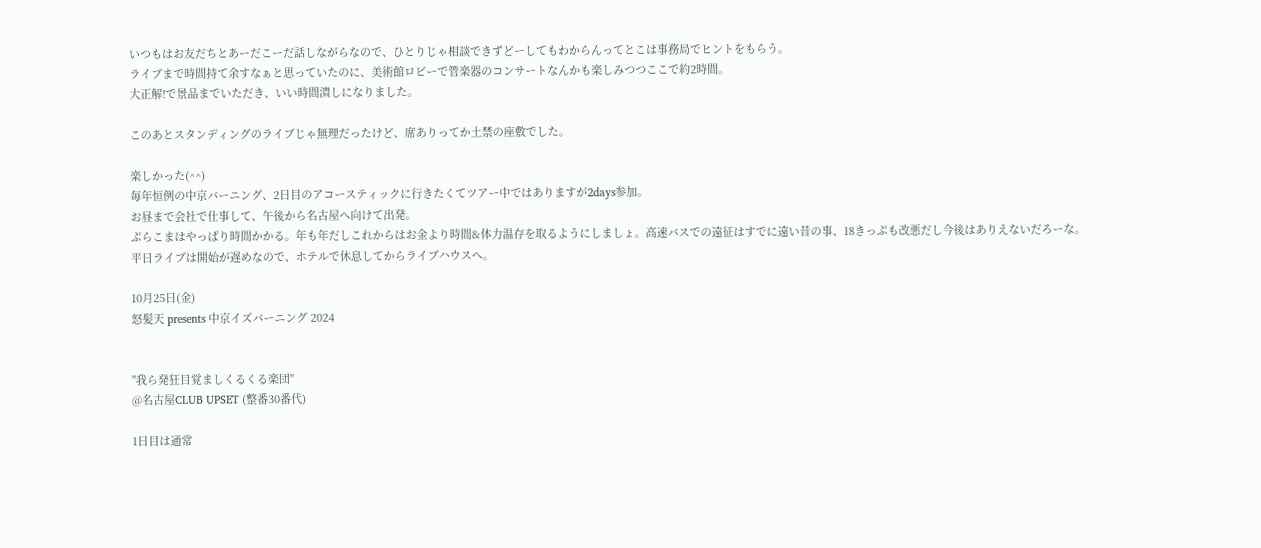いつもはお友だちとあーだこーだ話しながらなので、ひとりじゃ相談できずどーしてもわからんってとこは事務局でヒントをもらう。
ライブまで時間持て余すなぁと思っていたのに、美術館ロビーで管楽器のコンサートなんかも楽しみつつここで約2時間。
大正解!で景品までいただき、いい時間潰しになりました。

このあとスタンディングのライブじゃ無理だったけど、席ありってか土禁の座敷でした。

楽しかった(^^)
毎年恒例の中京バーニング、2日目のアコースティックに行きたくてツアー中ではありますが2days参加。
お昼まで会社で仕事して、午後から名古屋へ向けて出発。
ぷらこまはやっぱり時間かかる。年も年だしこれからはお金より時間&体力温存を取るようにしましょ。高速バスでの遠征はすでに遠い昔の事、18きっぷも改悪だし今後はありえないだろーな。
平日ライブは開始が遅めなので、ホテルで休息してからライブハウスへ。

10月25日(金)
怒髪天 presents 中京イズバーニング 2024


"我ら発狂目覚ましくるくる楽団"
@名古屋CLUB UPSET (整番30番代)

1日目は通常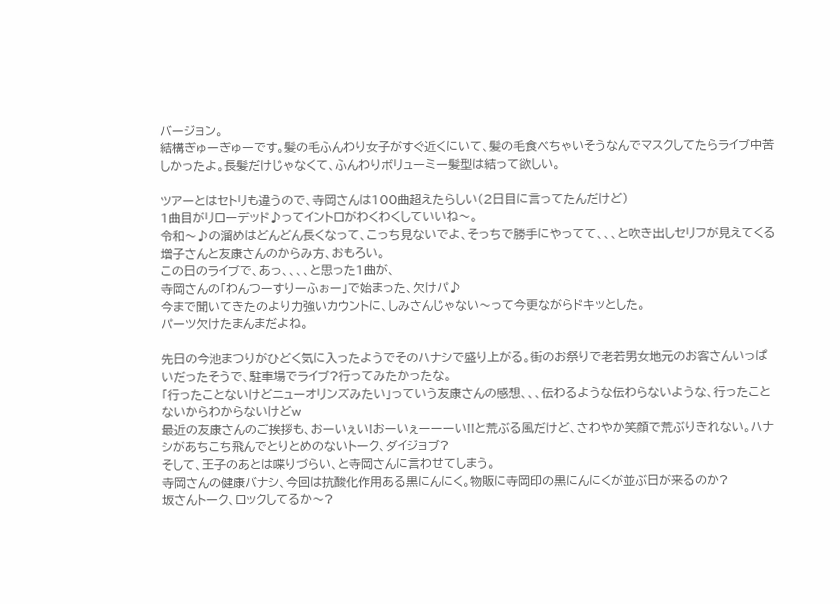バージョン。
結構ぎゅーぎゅーです。髪の毛ふんわり女子がすぐ近くにいて、髪の毛食べちゃいそうなんでマスクしてたらライブ中苦しかったよ。長髪だけじゃなくて、ふんわりボリューミー髪型は結って欲しい。

ツアーとはセトリも違うので、寺岡さんは100曲超えたらしい(2日目に言ってたんだけど)
1曲目がリローデッド♪ってイントロがわくわくしていいね〜。
令和〜♪の溜めはどんどん長くなって、こっち見ないでよ、そっちで勝手にやってて、、、と吹き出しセリフが見えてくる増子さんと友康さんのからみ方、おもろい。
この日のライブで、あっ、、、、と思った1曲が、
寺岡さんの「わんつーすりーふぉー」で始まった、欠けパ♪
今まで聞いてきたのより力強いカウントに、しみさんじゃない〜って今更ながらドキッとした。
パーツ欠けたまんまだよね。

先日の今池まつりがひどく気に入ったようでそのハナシで盛り上がる。街のお祭りで老若男女地元のお客さんいっぱいだったそうで、駐車場でライブ?行ってみたかったな。
「行ったことないけどニューオリンズみたい」っていう友康さんの感想、、、伝わるような伝わらないような、行ったことないからわからないけどw
最近の友康さんのご挨拶も、おーいぇい!おーいぇーーーい!!と荒ぶる風だけど、さわやか笑顔で荒ぶりきれない。ハナシがあちこち飛んでとりとめのないトーク、ダイジョブ?
そして、王子のあとは喋りづらい、と寺岡さんに言わせてしまう。
寺岡さんの健康バナシ、今回は抗酸化作用ある黒にんにく。物販に寺岡印の黒にんにくが並ぶ日が来るのか?
坂さんトーク、ロックしてるか〜?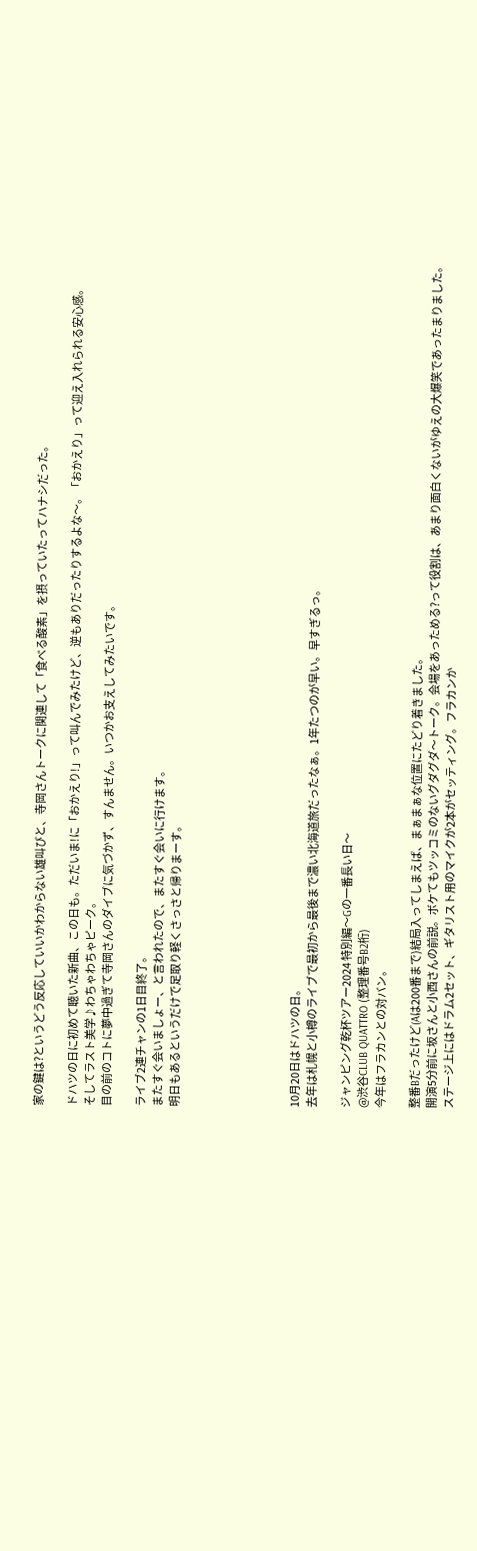家の鍵は?というどう反応していいかわからない雄叫びと、寺岡さんトークに関連して「食べる酸素」を摂っていたってハナシだった。

ドハツの日に初めて聴いた新曲、この日も。ただいま!に「おかえり!」って叫んでみたけど、逆もありだったりするよな〜。「おかえり」って迎え入れられる安心感。
そしてラスト美学♪わちゃわちゃピーク。
目の前のコトに夢中過ぎて寺岡さんのダイブに気づかず、すんません。いつかお支えしてみたいです。

ライブ2連チャンの1日目終了。
またすぐ会いましょー、と言われたので、またすぐ会いに行けます。
明日もあるというだけで足取り軽くさっさと帰りまーす。






10月20日はドハツの日。
去年は札幌と小樽のライブで最初から最後まで濃い北海道旅だったなぁ。1年たつのが早い。早すぎるっ。

ジャンピング乾杯ツアー2024 特別編〜Gの一番長い日〜
@渋谷CLUB QUATTRO (整理番号B2桁)
今年はフラカンとの対バン。

整番Bだったけど(Aは200番まで)結局入ってしまえば、まぁまぁな位置にたどり着きました。
開演5分前に坂さんと小西さんの前説。ボケてもツッコミのないグダグダ〜トーク。会場をあっためる?って役割は、あまり面白くないがゆえの大爆笑であったまりました。
ステージ上にはドラム2セット、ギタリスト用のマイクが2本がセッティング。フラカンか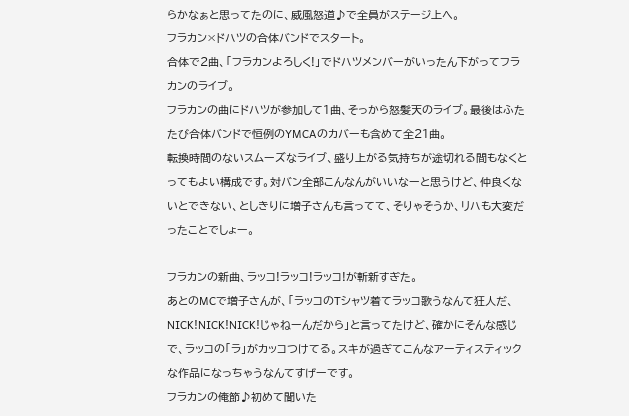らかなぁと思ってたのに、威風怒道♪で全員がステージ上へ。
フラカン×ドハツの合体バンドでスタート。
合体で2曲、「フラカンよろしく!」でドハツメンバーがいったん下がってフラカンのライブ。
フラカンの曲にドハツが参加して1曲、そっから怒髪天のライブ。最後はふたたび合体バンドで恒例のYMCAのカバーも含めて全21曲。
転換時間のないスムーズなライブ、盛り上がる気持ちが途切れる間もなくとってもよい構成です。対バン全部こんなんがいいなーと思うけど、仲良くないとできない、としきりに増子さんも言ってて、そりゃそうか、リハも大変だったことでしょー。

フラカンの新曲、ラッコ!ラッコ!ラッコ!が斬新すぎた。
あとのMCで増子さんが、「ラッコのTシャツ着てラッコ歌うなんて狂人だ、NICK!NICK!NICK!じゃねーんだから」と言ってたけど、確かにそんな感じで、ラッコの「ラ」がカッコつけてる。スキが過ぎてこんなアーティスティックな作品になっちゃうなんてすげーです。
フラカンの俺節♪初めて聞いた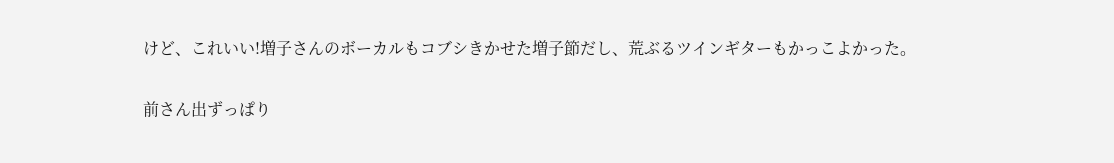けど、これいい!増子さんのボーカルもコブシきかせた増子節だし、荒ぶるツインギターもかっこよかった。

前さん出ずっぱり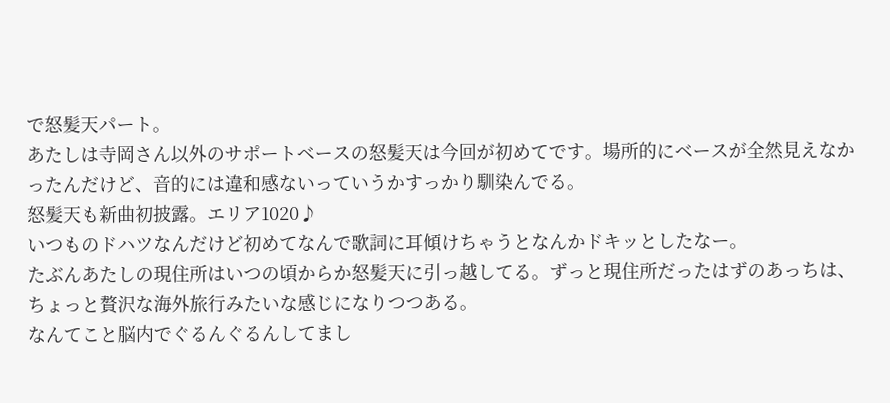で怒髪天パート。
あたしは寺岡さん以外のサポートベースの怒髪天は今回が初めてです。場所的にベースが全然見えなかったんだけど、音的には違和感ないっていうかすっかり馴染んでる。
怒髪天も新曲初披露。エリア1020♪
いつものドハツなんだけど初めてなんで歌詞に耳傾けちゃうとなんかドキッとしたなー。
たぶんあたしの現住所はいつの頃からか怒髪天に引っ越してる。ずっと現住所だったはずのあっちは、ちょっと贅沢な海外旅行みたいな感じになりつつある。
なんてこと脳内でぐるんぐるんしてまし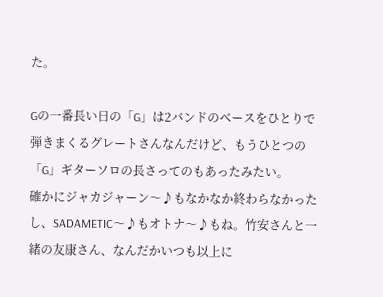た。

Gの一番長い日の「G」は2バンドのベースをひとりで弾きまくるグレートさんなんだけど、もうひとつの「G」ギターソロの長さってのもあったみたい。
確かにジャカジャーン〜♪もなかなか終わらなかったし、SADAMETIC〜♪もオトナ〜♪もね。竹安さんと一緒の友康さん、なんだかいつも以上に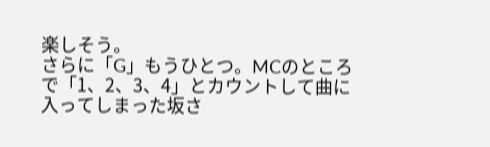楽しそう。
さらに「G」もうひとつ。MCのところで「1、2、3、4」とカウントして曲に入ってしまった坂さ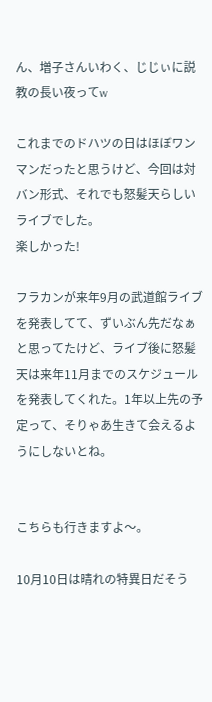ん、増子さんいわく、じじぃに説教の長い夜ってw

これまでのドハツの日はほぼワンマンだったと思うけど、今回は対バン形式、それでも怒髪天らしいライブでした。
楽しかった!

フラカンが来年9月の武道館ライブを発表してて、ずいぶん先だなぁと思ってたけど、ライブ後に怒髪天は来年11月までのスケジュールを発表してくれた。1年以上先の予定って、そりゃあ生きて会えるようにしないとね。


こちらも行きますよ〜。

10月10日は晴れの特異日だそう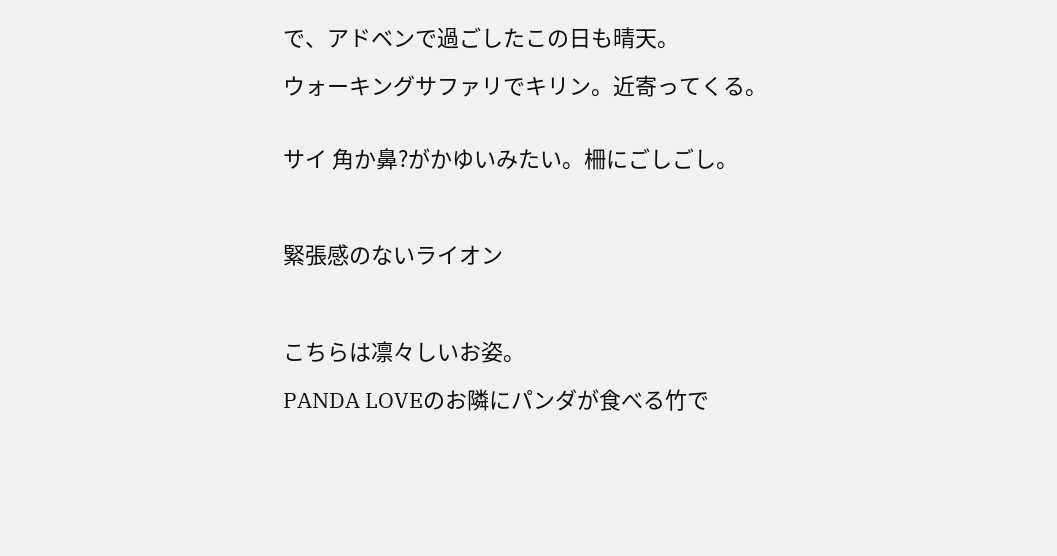で、アドベンで過ごしたこの日も晴天。

ウォーキングサファリでキリン。近寄ってくる。


サイ 角か鼻?がかゆいみたい。柵にごしごし。



緊張感のないライオン



こちらは凛々しいお姿。

PANDA LOVEのお隣にパンダが食べる竹で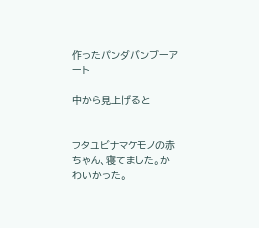作ったパンダバンブーアート

中から見上げると


フタユビナマケモノの赤ちゃん、寝てました。かわいかった。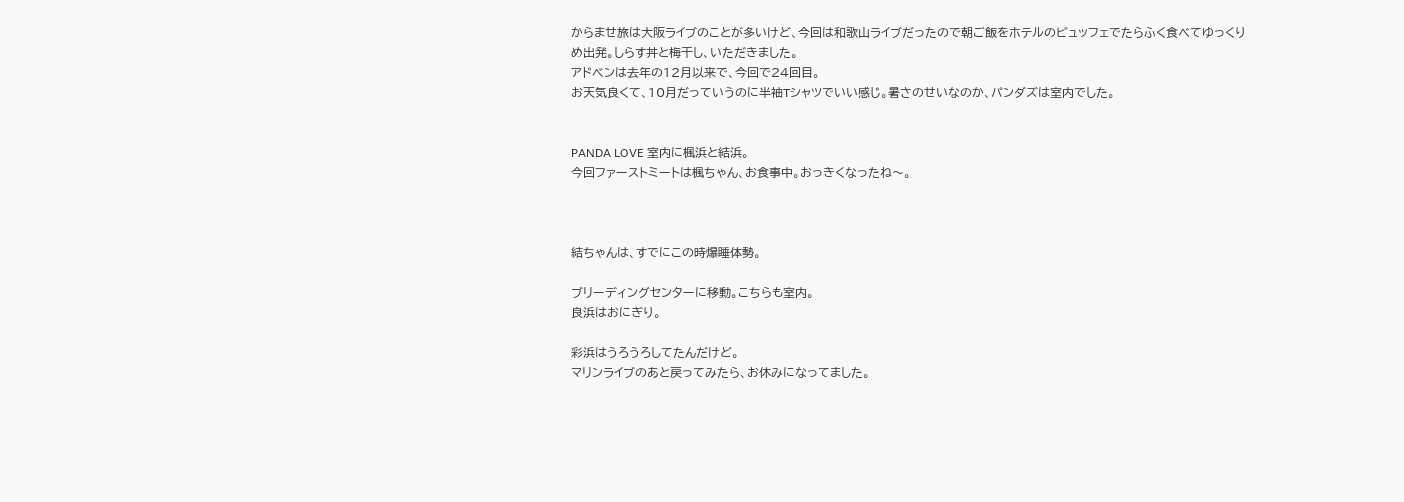からませ旅は大阪ライブのことが多いけど、今回は和歌山ライブだったので朝ご飯をホテルのビュッフェでたらふく食べてゆっくりめ出発。しらす丼と梅干し、いただきました。
アドベンは去年の12月以来で、今回で24回目。
お天気良くて、10月だっていうのに半袖Tシャツでいい感じ。暑さのせいなのか、パンダズは室内でした。


PANDA LOVE 室内に楓浜と結浜。
今回ファーストミートは楓ちゃん、お食事中。おっきくなったね〜。



結ちゃんは、すでにこの時爆睡体勢。

ブリーディングセンターに移動。こちらも室内。
良浜はおにぎり。

彩浜はうろうろしてたんだけど。
マリンライブのあと戻ってみたら、お休みになってました。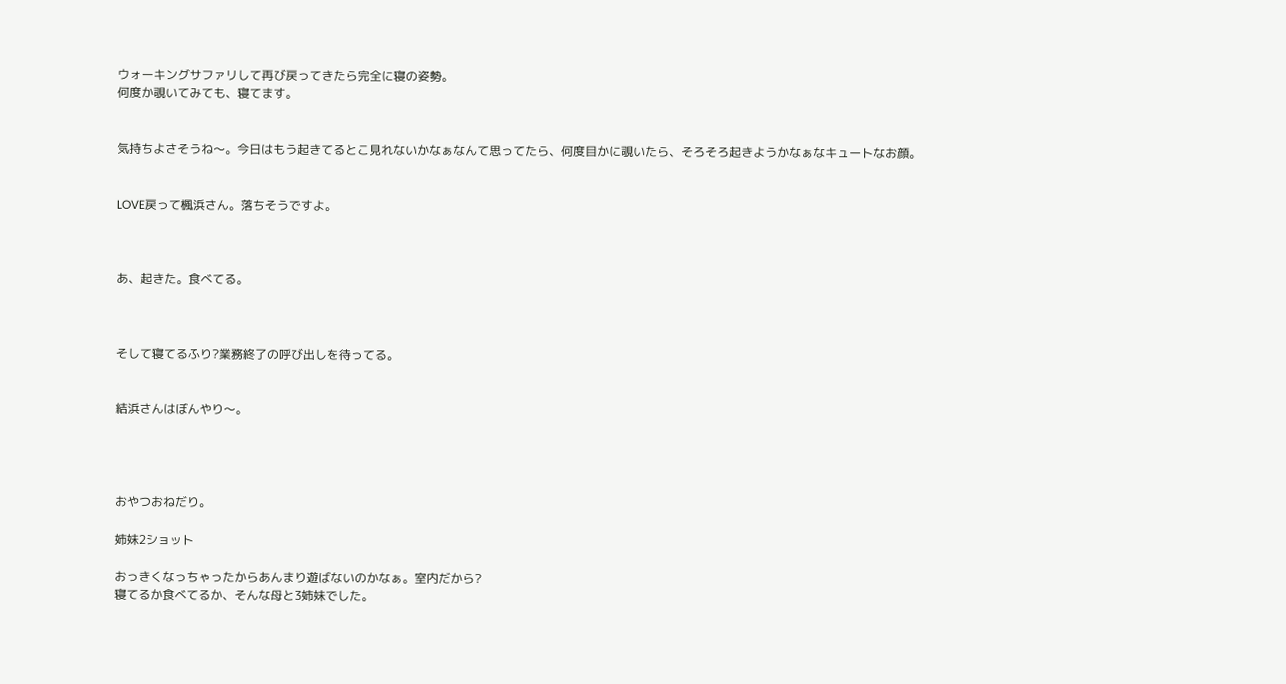ウォーキングサファリして再び戻ってきたら完全に寝の姿勢。
何度か覗いてみても、寝てます。


気持ちよさそうね〜。今日はもう起きてるとこ見れないかなぁなんて思ってたら、何度目かに覗いたら、そろそろ起きようかなぁなキュートなお顔。


LOVE戻って楓浜さん。落ちそうですよ。



あ、起きた。食べてる。



そして寝てるふり?業務終了の呼び出しを待ってる。


結浜さんはぼんやり〜。




おやつおねだり。

姉妹2ショット

おっきくなっちゃったからあんまり遊ばないのかなぁ。室内だから?
寝てるか食べてるか、そんな母と3姉妹でした。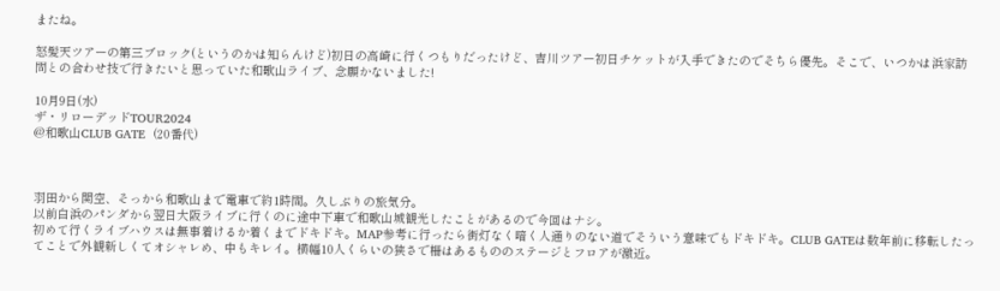またね。

怒髪天ツアーの第三ブロック(というのかは知らんけど)初日の高崎に行くつもりだったけど、吉川ツアー初日チケットが入手できたのでそちら優先。そこで、いつかは浜家訪問との合わせ技で行きたいと思っていた和歌山ライブ、念願かないました!

10月9日(水)
ザ・リローデッドTOUR2024
@和歌山CLUB GATE  (20番代)



羽田から関空、そっから和歌山まで電車で約1時間。久しぶりの旅気分。
以前白浜のパンダから翌日大阪ライブに行くのに途中下車で和歌山城観光したことがあるので今回はナシ。
初めて行くライブハウスは無事着けるか着くまでドキドキ。MAP参考に行ったら街灯なく暗く人通りのない道でそういう意味でもドキドキ。CLUB GATEは数年前に移転したってことで外観新しくてオシャレめ、中もキレイ。横幅10人くらいの狭さで柵はあるもののステージとフロアが激近。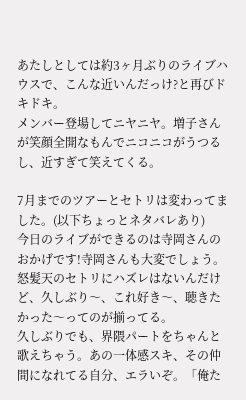あたしとしては約3ヶ月ぶりのライブハウスで、こんな近いんだっけ?と再びドキドキ。
メンバー登場してニヤニヤ。増子さんが笑顔全開なもんでニコニコがうつるし、近すぎて笑えてくる。

7月までのツアーとセトリは変わってました。(以下ちょっとネタバレあり)
今日のライブができるのは寺岡さんのおかげです!寺岡さんも大変でしょう。
怒髪天のセトリにハズレはないんだけど、久しぶり〜、これ好き〜、聴きたかった〜ってのが揃ってる。
久しぶりでも、界隈パートをちゃんと歌えちゃう。あの一体感スキ、その仲間になれてる自分、エラいぞ。「俺た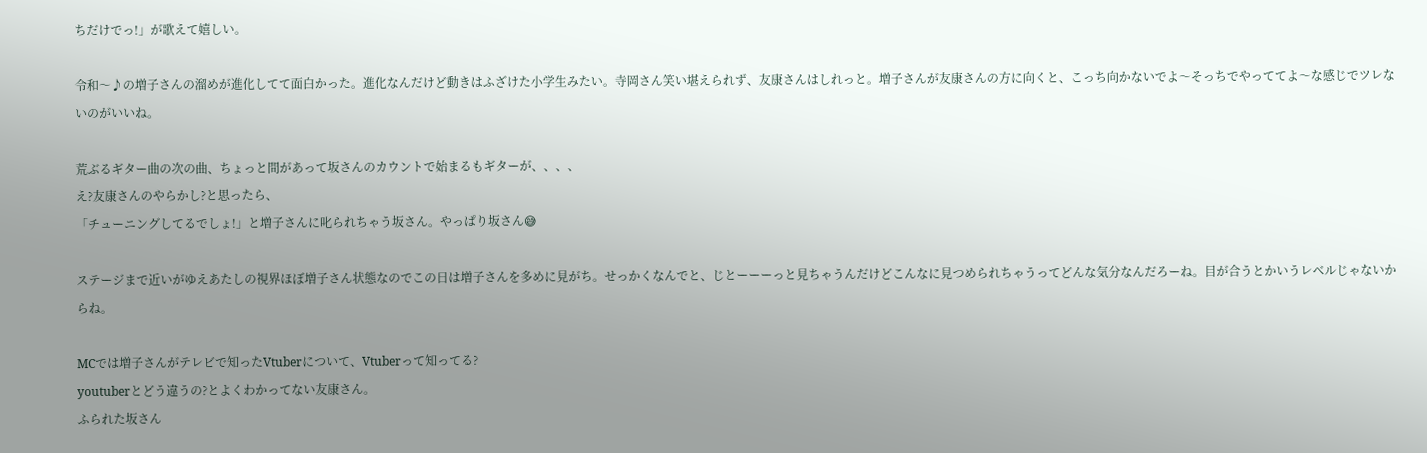ちだけでっ!」が歌えて嬉しい。

令和〜♪の増子さんの溜めが進化してて面白かった。進化なんだけど動きはふざけた小学生みたい。寺岡さん笑い堪えられず、友康さんはしれっと。増子さんが友康さんの方に向くと、こっち向かないでよ〜そっちでやっててよ〜な感じでツレないのがいいね。

荒ぶるギター曲の次の曲、ちょっと間があって坂さんのカウントで始まるもギターが、、、、
え?友康さんのやらかし?と思ったら、
「チューニングしてるでしょ!」と増子さんに叱られちゃう坂さん。やっぱり坂さん😅

ステージまで近いがゆえあたしの視界ほぼ増子さん状態なのでこの日は増子さんを多めに見がち。せっかくなんでと、じとーーーっと見ちゃうんだけどこんなに見つめられちゃうってどんな気分なんだろーね。目が合うとかいうレベルじゃないからね。

MCでは増子さんがテレビで知ったVtuberについて、Vtuberって知ってる?
youtuberとどう違うの?とよくわかってない友康さん。
ふられた坂さん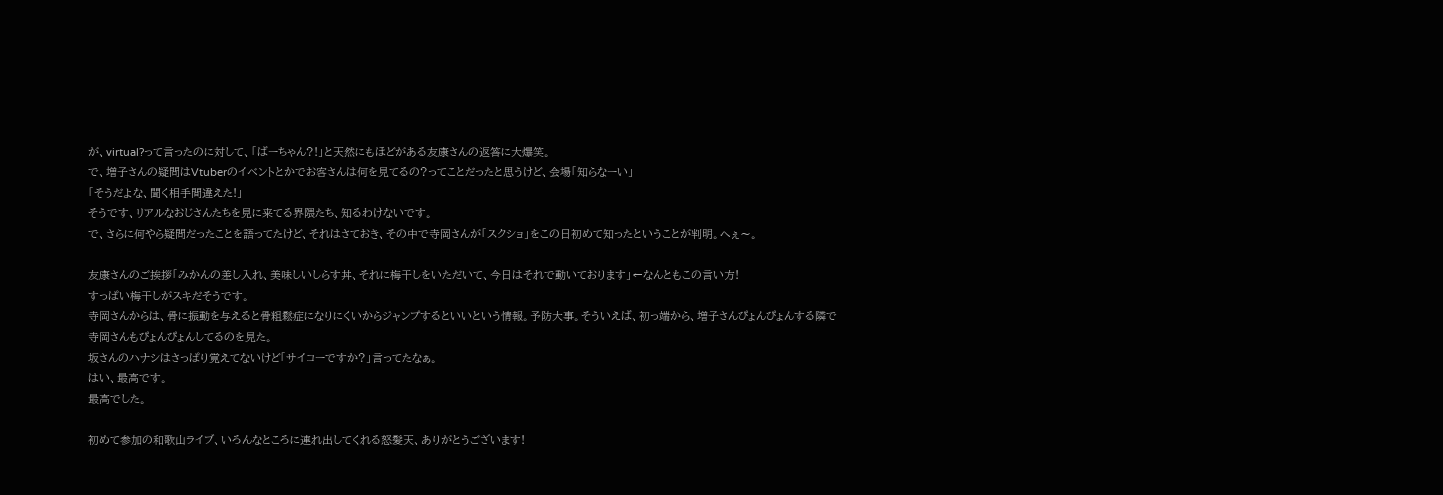が、virtual?って言ったのに対して、「ばーちゃん?!」と天然にもほどがある友康さんの返答に大爆笑。
で、増子さんの疑問はVtuberのイベントとかでお客さんは何を見てるの?ってことだったと思うけど、会場「知らなーい」
「そうだよな、聞く相手間違えた!」
そうです、リアルなおじさんたちを見に来てる界隈たち、知るわけないです。
で、さらに何やら疑問だったことを語ってたけど、それはさておき、その中で寺岡さんが「スクショ」をこの日初めて知ったということが判明。へぇ〜。

友康さんのご挨拶「みかんの差し入れ、美味しいしらす丼、それに梅干しをいただいて、今日はそれで動いております」←なんともこの言い方!
すっぱい梅干しがスキだそうです。
寺岡さんからは、骨に振動を与えると骨粗鬆症になりにくいからジャンプするといいという情報。予防大事。そういえば、初っ端から、増子さんぴょんぴょんする隣で寺岡さんもぴょんぴょんしてるのを見た。
坂さんのハナシはさっぱり覚えてないけど「サイコーですか?」言ってたなぁ。
はい、最高です。
最高でした。

初めて参加の和歌山ライブ、いろんなところに連れ出してくれる怒髪天、ありがとうございます!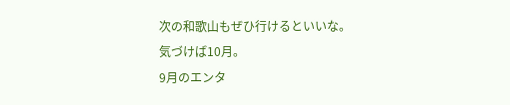次の和歌山もぜひ行けるといいな。
気づけば10月。
9月のエンタ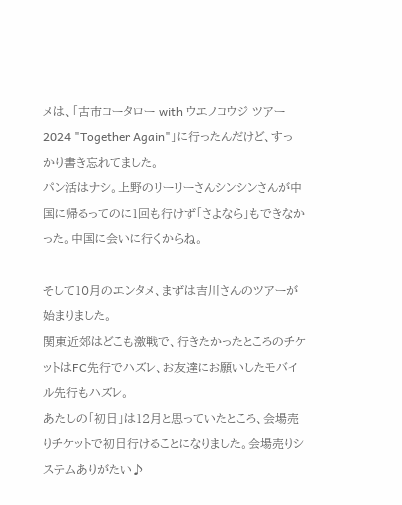メは、「古市コータロー with ウエノコウジ ツアー 2024 "Together Again"」に行ったんだけど、すっかり書き忘れてました。
パン活はナシ。上野のリーリーさんシンシンさんが中国に帰るってのに1回も行けず「さよなら」もできなかった。中国に会いに行くからね。

そして10月のエンタメ、まずは吉川さんのツアーが始まりました。
関東近郊はどこも激戦で、行きたかったところのチケットはFC先行でハズレ、お友達にお願いしたモバイル先行もハズレ。
あたしの「初日」は12月と思っていたところ、会場売りチケットで初日行けることになりました。会場売りシステムありがたい♪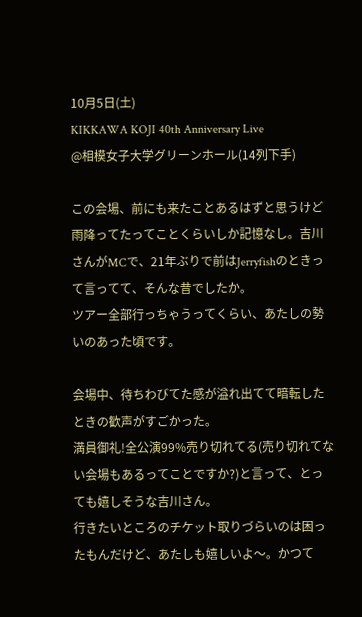10月5日(土)
KIKKAWA KOJI 40th Anniversary Live
@相模女子大学グリーンホール(14列下手)

この会場、前にも来たことあるはずと思うけど雨降ってたってことくらいしか記憶なし。吉川さんがMCで、21年ぶりで前はJerryfishのときって言ってて、そんな昔でしたか。
ツアー全部行っちゃうってくらい、あたしの勢いのあった頃です。

会場中、待ちわびてた感が溢れ出てて暗転したときの歓声がすごかった。
満員御礼!全公演99%売り切れてる(売り切れてない会場もあるってことですか?)と言って、とっても嬉しそうな吉川さん。
行きたいところのチケット取りづらいのは困ったもんだけど、あたしも嬉しいよ〜。かつて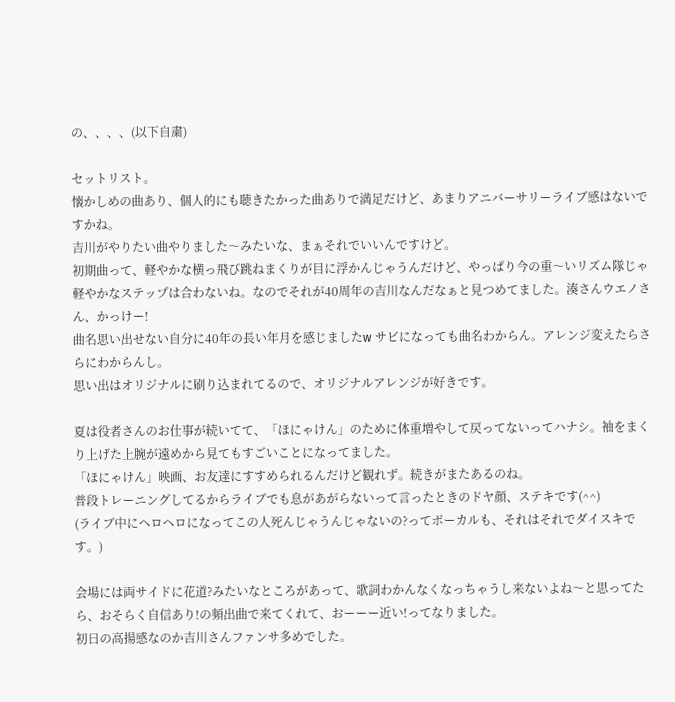の、、、、(以下自粛)

セットリスト。
懐かしめの曲あり、個人的にも聴きたかった曲ありで満足だけど、あまりアニバーサリーライブ感はないですかね。
吉川がやりたい曲やりました〜みたいな、まぁそれでいいんですけど。
初期曲って、軽やかな横っ飛び跳ねまくりが目に浮かんじゃうんだけど、やっぱり今の重〜いリズム隊じゃ軽やかなステップは合わないね。なのでそれが40周年の吉川なんだなぁと見つめてました。湊さんウエノさん、かっけー!
曲名思い出せない自分に40年の長い年月を感じましたw サビになっても曲名わからん。アレンジ変えたらさらにわからんし。
思い出はオリジナルに刷り込まれてるので、オリジナルアレンジが好きです。

夏は役者さんのお仕事が続いてて、「ほにゃけん」のために体重増やして戻ってないってハナシ。袖をまくり上げた上腕が遠めから見てもすごいことになってました。
「ほにゃけん」映画、お友達にすすめられるんだけど観れず。続きがまたあるのね。
普段トレーニングしてるからライブでも息があがらないって言ったときのドヤ顔、ステキです(^^)
(ライブ中にヘロヘロになってこの人死んじゃうんじゃないの?ってボーカルも、それはそれでダイスキです。)

会場には両サイドに花道?みたいなところがあって、歌詞わかんなくなっちゃうし来ないよね〜と思ってたら、おそらく自信あり!の頻出曲で来てくれて、おーーー近い!ってなりました。
初日の高揚感なのか吉川さんファンサ多めでした。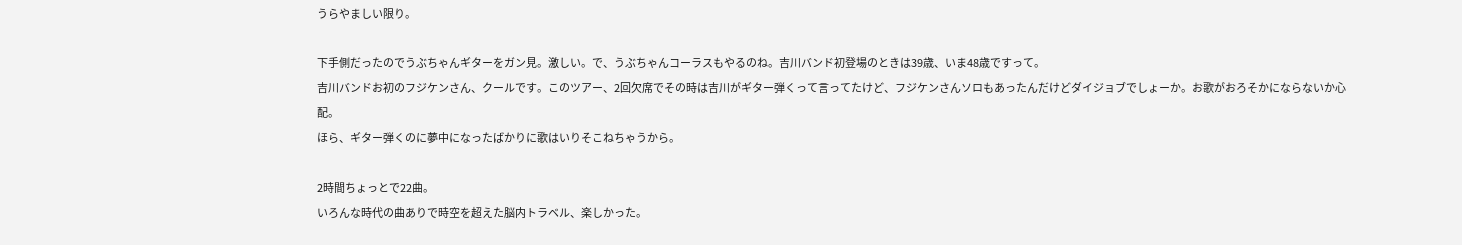うらやましい限り。

下手側だったのでうぶちゃんギターをガン見。激しい。で、うぶちゃんコーラスもやるのね。吉川バンド初登場のときは39歳、いま48歳ですって。
吉川バンドお初のフジケンさん、クールです。このツアー、2回欠席でその時は吉川がギター弾くって言ってたけど、フジケンさんソロもあったんだけどダイジョブでしょーか。お歌がおろそかにならないか心配。
ほら、ギター弾くのに夢中になったばかりに歌はいりそこねちゃうから。

2時間ちょっとで22曲。
いろんな時代の曲ありで時空を超えた脳内トラベル、楽しかった。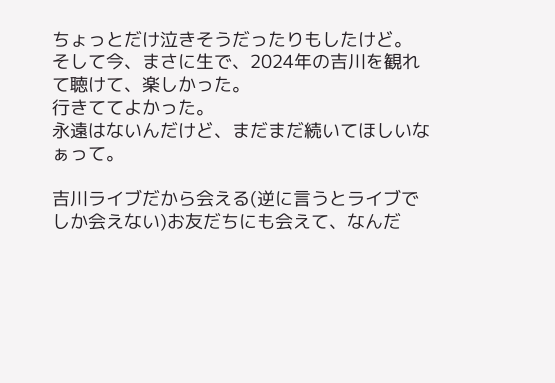ちょっとだけ泣きそうだったりもしたけど。
そして今、まさに生で、2024年の吉川を観れて聴けて、楽しかった。
行きててよかった。
永遠はないんだけど、まだまだ続いてほしいなぁって。

吉川ライブだから会える(逆に言うとライブでしか会えない)お友だちにも会えて、なんだ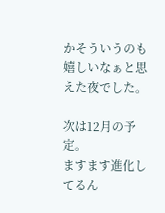かそういうのも嬉しいなぁと思えた夜でした。

次は12月の予定。
ますます進化してるん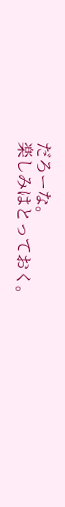だろーな。
楽しみはとっておく。